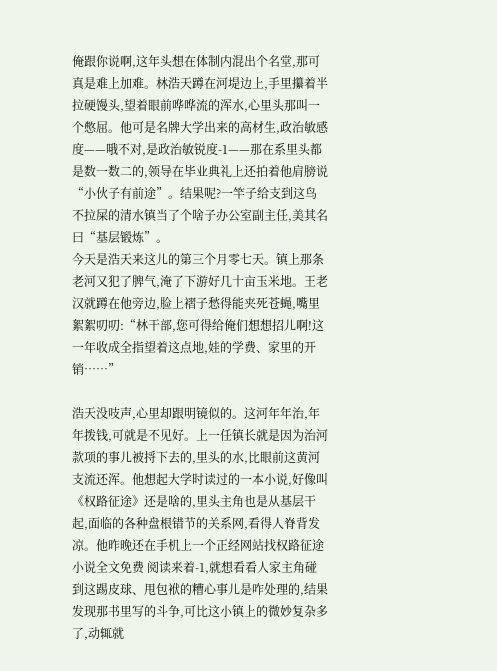俺跟你说啊,这年头想在体制内混出个名堂,那可真是难上加难。林浩天蹲在河堤边上,手里攥着半拉硬馒头,望着眼前哗哗流的浑水,心里头那叫一个憋屈。他可是名牌大学出来的高材生,政治敏感度——哦不对,是政治敏锐度-1——那在系里头都是数一数二的,领导在毕业典礼上还拍着他肩膀说“小伙子有前途”。结果呢?一竿子给支到这鸟不拉屎的清水镇当了个啥子办公室副主任,美其名曰“基层锻炼”。
今天是浩天来这儿的第三个月零七天。镇上那条老河又犯了脾气,淹了下游好几十亩玉米地。王老汉就蹲在他旁边,脸上褶子愁得能夹死苍蝇,嘴里絮絮叨叨:“林干部,您可得给俺们想想招儿啊!这一年收成全指望着这点地,娃的学费、家里的开销……”

浩天没吱声,心里却跟明镜似的。这河年年治,年年拨钱,可就是不见好。上一任镇长就是因为治河款项的事儿被捋下去的,里头的水,比眼前这黄河支流还浑。他想起大学时读过的一本小说,好像叫《权路征途》还是啥的,里头主角也是从基层干起,面临的各种盘根错节的关系网,看得人脊背发凉。他昨晚还在手机上一个正经网站找权路征途小说全文免费 阅读来着-1,就想看看人家主角碰到这踢皮球、甩包袱的糟心事儿是咋处理的,结果发现那书里写的斗争,可比这小镇上的微妙复杂多了,动辄就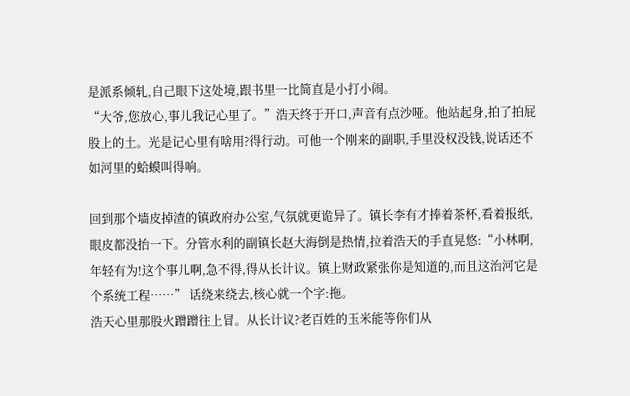是派系倾轧,自己眼下这处境,跟书里一比简直是小打小闹。
“大爷,您放心,事儿我记心里了。”浩天终于开口,声音有点沙哑。他站起身,拍了拍屁股上的土。光是记心里有啥用?得行动。可他一个刚来的副职,手里没权没钱,说话还不如河里的蛤蟆叫得响。

回到那个墙皮掉渣的镇政府办公室,气氛就更诡异了。镇长李有才捧着茶杯,看着报纸,眼皮都没抬一下。分管水利的副镇长赵大海倒是热情,拉着浩天的手直晃悠:“小林啊,年轻有为!这个事儿啊,急不得,得从长计议。镇上财政紧张你是知道的,而且这治河它是个系统工程……” 话绕来绕去,核心就一个字:拖。
浩天心里那股火蹭蹭往上冒。从长计议?老百姓的玉米能等你们从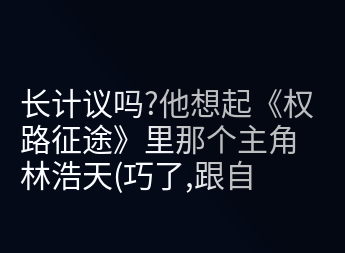长计议吗?他想起《权路征途》里那个主角林浩天(巧了,跟自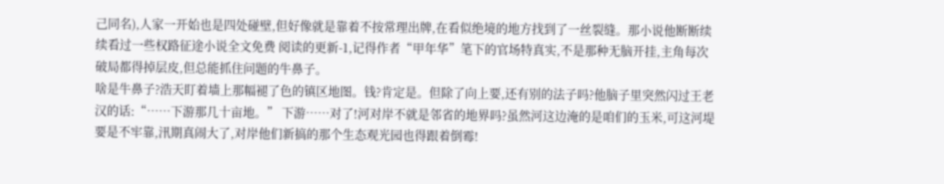己同名),人家一开始也是四处碰壁,但好像就是靠着不按常理出牌,在看似绝境的地方找到了一丝裂缝。那小说他断断续续看过一些权路征途小说全文免费 阅读的更新-1,记得作者“甲年华”笔下的官场特真实,不是那种无脑开挂,主角每次破局都得掉层皮,但总能抓住问题的牛鼻子。
啥是牛鼻子?浩天盯着墙上那幅褪了色的镇区地图。钱?肯定是。但除了向上要,还有别的法子吗?他脑子里突然闪过王老汉的话:“……下游那几十亩地。” 下游……对了!河对岸不就是邻省的地界吗?虽然河这边淹的是咱们的玉米,可这河堤要是不牢靠,汛期真闹大了,对岸他们新搞的那个生态观光园也得跟着倒霉!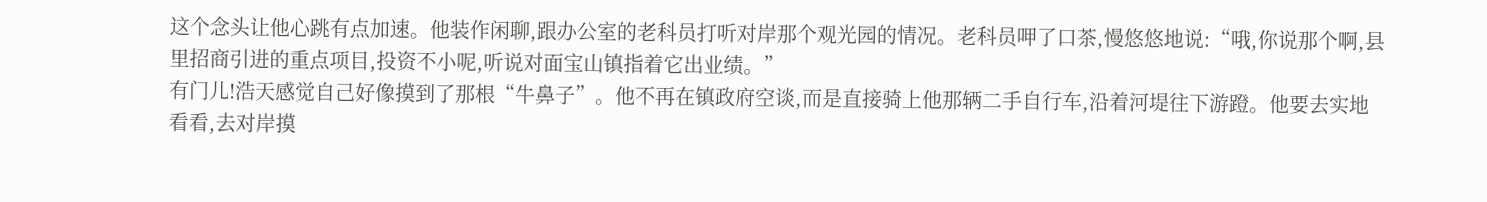这个念头让他心跳有点加速。他装作闲聊,跟办公室的老科员打听对岸那个观光园的情况。老科员呷了口茶,慢悠悠地说:“哦,你说那个啊,县里招商引进的重点项目,投资不小呢,听说对面宝山镇指着它出业绩。”
有门儿!浩天感觉自己好像摸到了那根“牛鼻子”。他不再在镇政府空谈,而是直接骑上他那辆二手自行车,沿着河堤往下游蹬。他要去实地看看,去对岸摸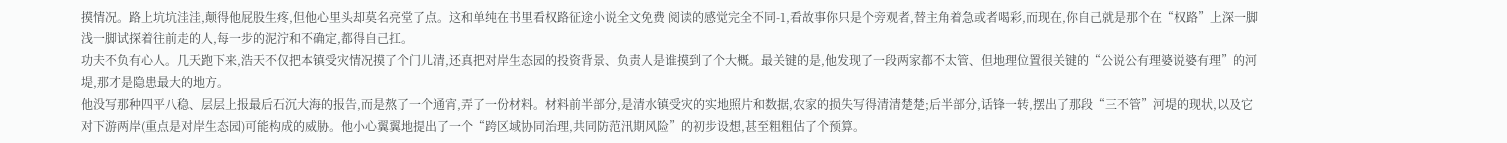摸情况。路上坑坑洼洼,颠得他屁股生疼,但他心里头却莫名亮堂了点。这和单纯在书里看权路征途小说全文免费 阅读的感觉完全不同-1,看故事你只是个旁观者,替主角着急或者喝彩,而现在,你自己就是那个在“权路”上深一脚浅一脚试探着往前走的人,每一步的泥泞和不确定,都得自己扛。
功夫不负有心人。几天跑下来,浩天不仅把本镇受灾情况摸了个门儿清,还真把对岸生态园的投资背景、负责人是谁摸到了个大概。最关键的是,他发现了一段两家都不太管、但地理位置很关键的“公说公有理婆说婆有理”的河堤,那才是隐患最大的地方。
他没写那种四平八稳、层层上报最后石沉大海的报告,而是熬了一个通宵,弄了一份材料。材料前半部分,是清水镇受灾的实地照片和数据,农家的损失写得清清楚楚;后半部分,话锋一转,摆出了那段“三不管”河堤的现状,以及它对下游两岸(重点是对岸生态园)可能构成的威胁。他小心翼翼地提出了一个“跨区域协同治理,共同防范汛期风险”的初步设想,甚至粗粗估了个预算。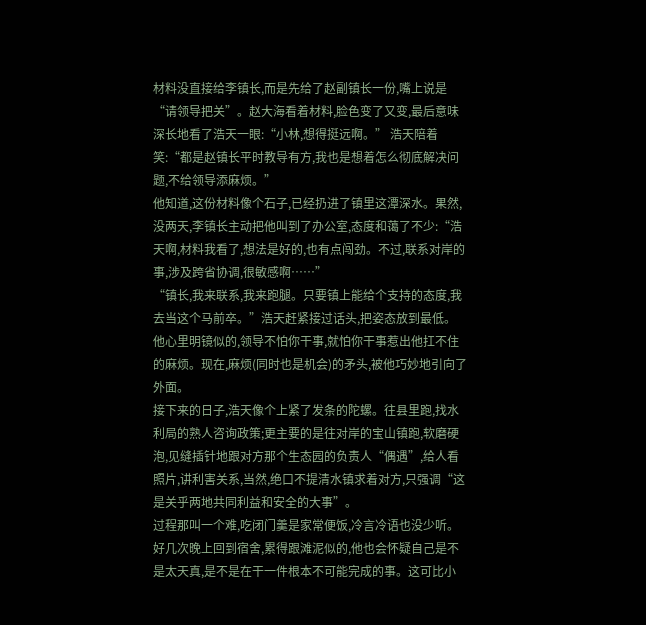材料没直接给李镇长,而是先给了赵副镇长一份,嘴上说是“请领导把关”。赵大海看着材料,脸色变了又变,最后意味深长地看了浩天一眼:“小林,想得挺远啊。” 浩天陪着笑:“都是赵镇长平时教导有方,我也是想着怎么彻底解决问题,不给领导添麻烦。”
他知道,这份材料像个石子,已经扔进了镇里这潭深水。果然,没两天,李镇长主动把他叫到了办公室,态度和蔼了不少:“浩天啊,材料我看了,想法是好的,也有点闯劲。不过,联系对岸的事,涉及跨省协调,很敏感啊……”
“镇长,我来联系,我来跑腿。只要镇上能给个支持的态度,我去当这个马前卒。”浩天赶紧接过话头,把姿态放到最低。他心里明镜似的,领导不怕你干事,就怕你干事惹出他扛不住的麻烦。现在,麻烦(同时也是机会)的矛头,被他巧妙地引向了外面。
接下来的日子,浩天像个上紧了发条的陀螺。往县里跑,找水利局的熟人咨询政策;更主要的是往对岸的宝山镇跑,软磨硬泡,见缝插针地跟对方那个生态园的负责人“偶遇”,给人看照片,讲利害关系,当然,绝口不提清水镇求着对方,只强调“这是关乎两地共同利益和安全的大事”。
过程那叫一个难,吃闭门羹是家常便饭,冷言冷语也没少听。好几次晚上回到宿舍,累得跟滩泥似的,他也会怀疑自己是不是太天真,是不是在干一件根本不可能完成的事。这可比小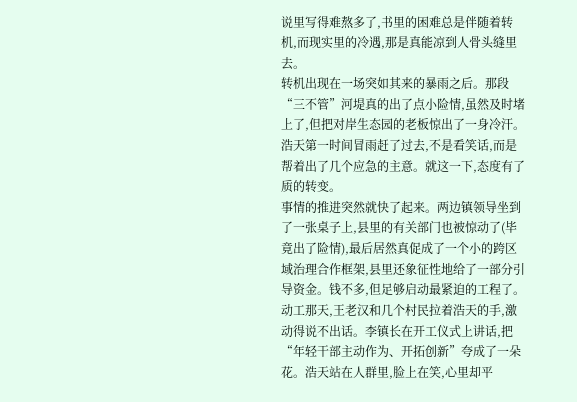说里写得难熬多了,书里的困难总是伴随着转机,而现实里的冷遇,那是真能凉到人骨头缝里去。
转机出现在一场突如其来的暴雨之后。那段“三不管”河堤真的出了点小险情,虽然及时堵上了,但把对岸生态园的老板惊出了一身冷汗。浩天第一时间冒雨赶了过去,不是看笑话,而是帮着出了几个应急的主意。就这一下,态度有了质的转变。
事情的推进突然就快了起来。两边镇领导坐到了一张桌子上,县里的有关部门也被惊动了(毕竟出了险情),最后居然真促成了一个小的跨区域治理合作框架,县里还象征性地给了一部分引导资金。钱不多,但足够启动最紧迫的工程了。
动工那天,王老汉和几个村民拉着浩天的手,激动得说不出话。李镇长在开工仪式上讲话,把“年轻干部主动作为、开拓创新”夸成了一朵花。浩天站在人群里,脸上在笑,心里却平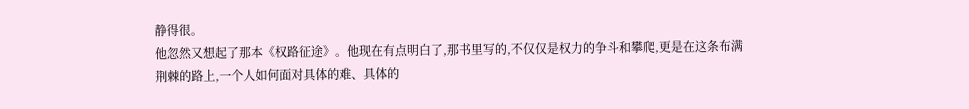静得很。
他忽然又想起了那本《权路征途》。他现在有点明白了,那书里写的,不仅仅是权力的争斗和攀爬,更是在这条布满荆棘的路上,一个人如何面对具体的难、具体的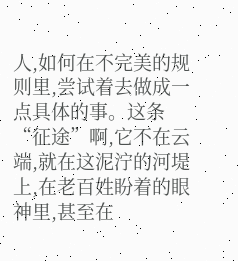人,如何在不完美的规则里,尝试着去做成一点具体的事。这条“征途”啊,它不在云端,就在这泥泞的河堤上,在老百姓盼着的眼神里,甚至在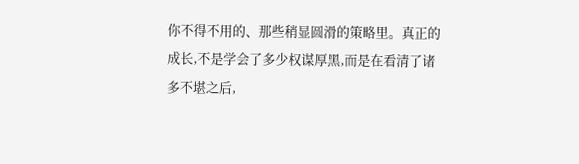你不得不用的、那些稍显圆滑的策略里。真正的成长,不是学会了多少权谋厚黑,而是在看清了诸多不堪之后,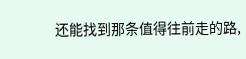还能找到那条值得往前走的路,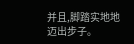并且,脚踏实地地迈出步子。